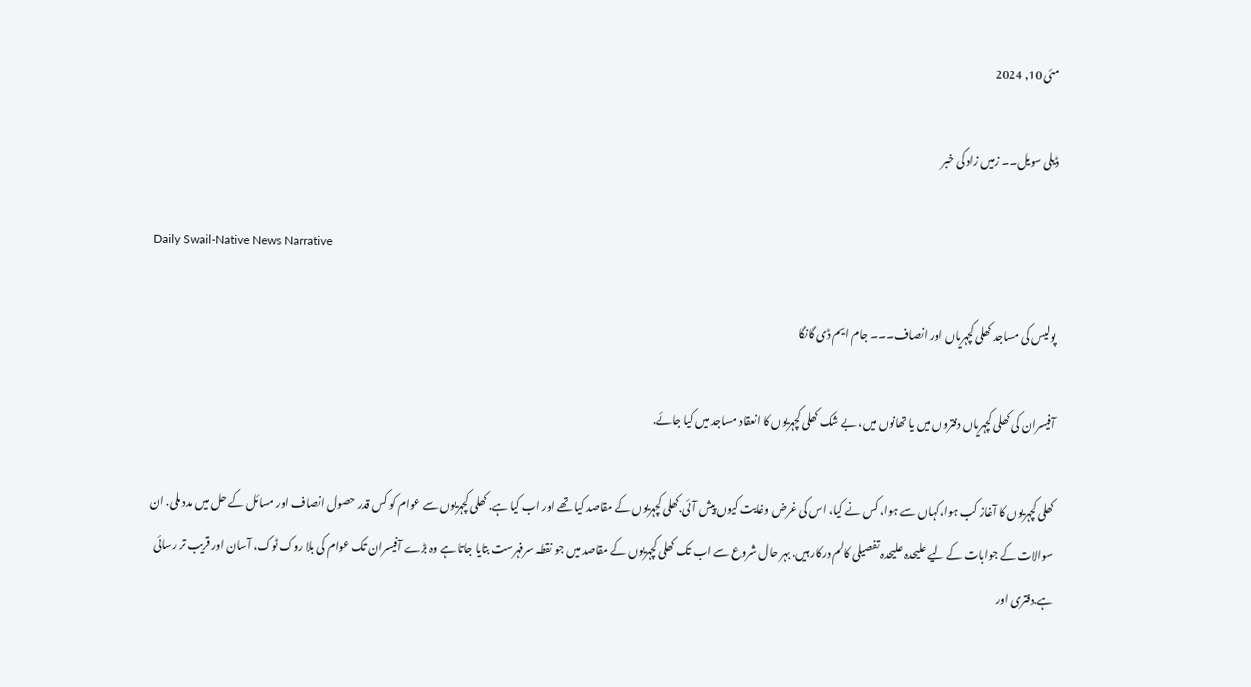مئی 10, 2024

ڈیلی سویل۔۔ زمیں زاد کی خبر

Daily Swail-Native News Narrative

پولیس کی مساجد کھلی کچہریاں اور انصاف۔۔۔ جام ایم ڈی گانگا

آفیسران کی کھلی کچہریاں دفتروں میں یا تھانوں میں، بے شک کھلی کچہریوں کا انعقاد مساجد میں کیا جائے.

کھلی کچہریوں کا آغاز کب ہوا،کہاں سے ہوا، کس نے کیا، اس کی غرض وغایت کیوں پیش آئی.کھلی کچہریوں کے مقاصد کیا تھے اور اب کیا ہے. کھلی کچہریوں سے عوام کو کس قدر حصول انصاف اور مسائل کے حل میں مدد ملی. ان سوالات کے جوابات کے لیے علیحدہ علیحدہ تفصیلی کالم درکار ہیں. بہر حال شروع سے اب تک کھلی کچہریوں کے مقاصد میں جو نقطہ سرفہرست بتایا جاتا ہے وہ بڑے آفیسران تک عوام کی بلا روک ٹوک، آسان اور قریب تر رسائی ہے.دفتری اور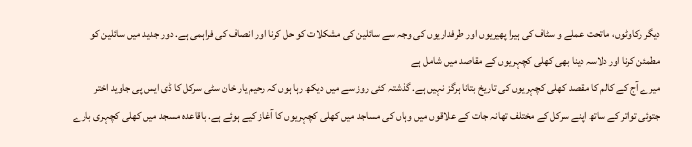دیگر رکاوٹوں، ماتحت عملے و سٹاف کی ہیرا پھیریوں اور طرفداریوں کی وجہ سے سائلین کی مشکلات کو حل کرنا اور انصاف کی فراہمی ہے. دور جدید میں سائلین کو مطمئن کرنا اور دلاسہ دینا بھی کھلی کچہریوں کے مقاصد میں شامل ہے
میرے آج کے کالم کا مقصد کھلی کچہریوں کی تاریخ بتانا ہرگز نہیں ہے. گذشتہ کئی روز سے میں دیکھ رہا ہوں کہ رحیم یار خان سٹی سرکل کا ڈی ایس پی جاوید اختر جتوئی تواتر کے ساتھ اپنے سرکل کے مختلف تھانہ جات کے علاقوں میں وہاں کی مساجد میں کھلی کچہریوں کا آغاز کیے ہوئے ہے. باقاعدہ مسجد میں کھلی کچہری بارے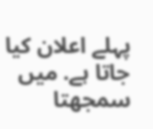پہلے اعلان کیا جاتا ہے. میں سمجھتا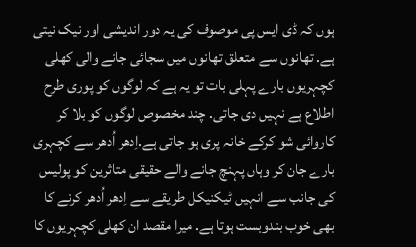ہوں کہ ڈی ایس پی موصوف کی یہ دور اندیشی اور نیک نیتی ہے. تھانوں سے متعلق تھانوں میں سجائی جانے والی کھلی کچہریوں بارے پہلی بات تو یہ ہے کہ لوگوں کو پوری طرح اطلاع ہے نہیں دی جاتی. چند مخصوص لوگوں کو بلا کر کاروائی شو کرکے خانہ پری ہو جاتی ہے.اِدھر اُدھر سے کچہری بارے جان کر وہاں پہنچ جانے والے حقیقی متاثرین کو پولیس کی جانب سے انہیں ٹیکنیکل طریقے سے اِدھر اُدھر کرنے کا بھی خوب بندوبست ہوتا ہے. میرا مقصد ان کھلی کچہریوں کا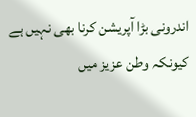اندرونی بڑا آپریشن کرنا بھی نہیں ہے کیونکہ وطن عزیز میں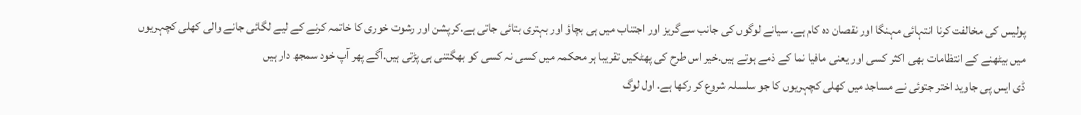پولیس کی مخالفت کرنا انتہائی مہنگا اور نقصان دہ کام ہے. سیانے لوگوں کی جانب سےگریز اور اجتناب میں ہی بچاؤ اور بہتری بتائی جاتی ہے.کرپشن اور رشوت خوری کا خاتمہ کرنے کے لیے لگائی جانے والی کھلی کچہریوں میں بیٹھنے کے انتظامات بھی اکثر کسی اور یعنی مافیا نما کے ذمے ہوتے ہیں.خیر اس طرح کی پھٹکیں تقریبا ہر محکمہ میں کسی نہ کسی کو بھگتنی ہی پڑتی ہیں.آگے پھر آپ خود سمجھ دار ہیں
ڈی ایس پی جاوید اختر جتوئی نے مساجد میں کھلی کچہریوں کا جو سلسلہ شروع کر رکھا ہے. اول لوگ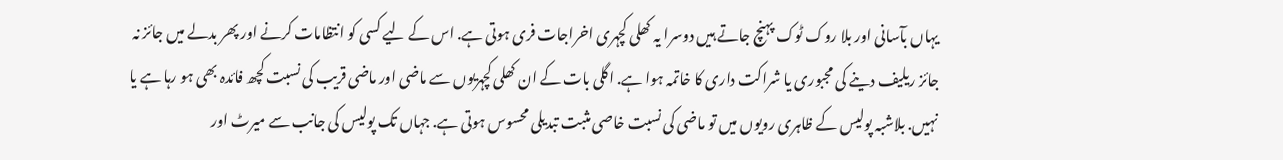یہاں بآسانی اور بلا روک ٹوک پہنچ جاتے ہیں دوسرا یہ کھلی کچہری اخراجات فری ہوتی ہے. اس کے لیے کسی کو انتظامات کرنے اور پھر بدلے میں جائز نہ جائز ریلیف دینے کی مجبوری یا شراکت داری کا خاتمہ ہوا ہے. اگلی بات کے ان کھلی کچہریوں سے ماضی اور ماضی قریب کی نسبت کچھ فائدہ بھی ہو رہا ہے یا نہیں. بلاشبہ پولیس کے ظاہری رویوں میں تو ماضی کی نسبت خاصی مثبت تبدیلی محسوس ہوتی ہے. جہاں تک پولیس کی جانب سے میرٹ اور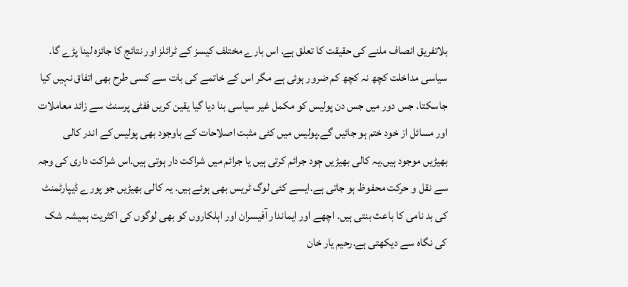بلاتفریق انصاف ملنے کی حقیقت کا تعلق ہے. اس بارے مختلف کیسز کے ٹرائلز اور نتائج کا جائزہ لینا پڑے گا. سیاسی مداخلت کچھ نہ کچھ کم ضرور ہوئی ہے مگر اس کے خاتمے کی بات سے کسی طرح بھی اتفاق نہیں کیا جاسکتا. جس دور میں جس دن پولیس کو مکمل غیر سیاسی بنا دیا گیا یقین کریں ففٹی پرسنٹ سے زائد معاملات اور مسائل از خود ختم ہو جائیں گے.پولیس میں کئی مثبت اصلاحات کے باوجود بھی پولیس کے اندر کالی بھیڑیں موجود ہیں.یہ کالی بھیڑیں ڄود جرائم کرتی ہیں یا جرائم میں شراکت دار ہوتی ہیں.اس شراکت داری کی وجہ سے نقل و حرکت محفوظ ہو جاتی ہے.ایسے کئی لوگ ٹریس بھی ہوئے ہیں. یہ کالی بھیڑیں جو پورے ڈیپارٹمنٹ کی بد نامی کا باعث بنتی ہیں. اچھے اور ایماندار آفیسران اور اہلکاروں کو بھی لوگوں کی اکثریت ہمیشہ شک کی نگاہ سے دیکھتی ہے.رحیم یار خان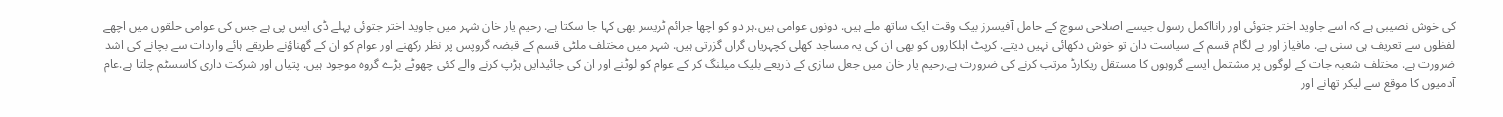کی خوش نصیبی ہے کہ اسے جاوید اختر جتوئی اور رانااکمل رسول جیسے اصلاحی سوچ کے حامل آفیسرز بیک وقت ایک ساتھ ملے ہیں. دونوں عوامی ہیں.ہر دو کو اچھا جرائم ٹریسر بھی کہا جا سکتا ہے. رحیم یار خان شہر میں جاوید اختر جتوئی پہلے ڈی ایس پی ہے جس کی عوامی حلقوں میں اچھے لفظوں سے تعریف ہی سنی ہے. مافیاز اور بے لگام قسم کے سیاست دان تو خوش دکھائی نہیں دیتے. کرپٹ اہلکاروں کو بھی ان کی یہ مساجد کھلی کچہریاں گراں گزرتی ہیں. شہر میں مختلف ملٹی قسم کے قبضہ گروپس پر نظر رکھنے اور عوام کو ان کے گھناؤنے طریقے ہائے واردات سے بچانے کی اشد ضرورت ہے. مختلف شعبہ جات کے لوگوں پر مشتمل ایسے گروہوں کا مستقل ریکارڈ مرتب کرنے کی ضرورت ہے.رحیم یار خان میں جعل سازی کے ذریعے بلیک میلنگ کر کے عوام کو لوٹنے اور ان کی جائیدایں ہڑپ کرنے والے کئی چھوٹے بڑے گروہ موجود ہیں. پتیاں اور شرکت داری کاسسٹم چلتا ہے.عام آدمیوں کا موقع سے لیکر تھانے اور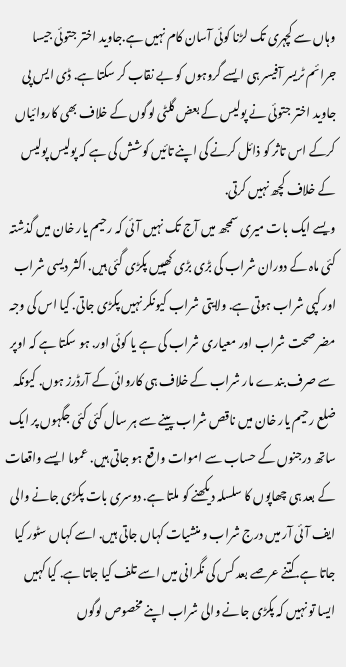وہاں سے کچہری تک لڑنا کوئی آسان کام نہیں ہے.جاوید اختر جتوئی جیسا جرائم ٹریسر آفیسر ہی ایسے گروہوں کو بے نقاب کر سکتا ہے. ڈی ایس پی جاوید اختر جتوئی نے پولیس کے بعض گلٹی لوگوں کے خلاف بھی کاروائیاں کرکے اس تاثر کو ذائل کرنے کی اپنے تائیں کوشش کی ہے کہ پولیس پولیس کے خلاف کچھ نہیں کرتی.
ویسے ایک بات میری سمجھ میں آج تک نہیں آئی کہ رحیم یار خان میں گذشتہ کئی ماہ کے دوران شراب کی بڑی بڑی کھپیں پکڑی گئی ہیں. اکثر دیسی شراب اور کپی شراب ہوتی ہے. ولایتی شراب کیونکر نہیں پکڑی جاتی. کیا اس کی وجہ مضر صحت شراب اور معیاری شراب کی ہے یا کوئی اور. ہو سکتا ہے کہ اوپر سے صرف بندے مار شراب کے خلاف ہی کاروائی کے آرڈرز ہوں. کیونکہ ضلع رحیم یار خان میں ناقص شراب پینے سے ہر سال کئی کئی جگہوں پر ایک ساتھ درجنوں کے حساب سے اموات واقع ہو جاتی ہیں. عموما ایسے واقعات کے بعد ہی چھاپوں کا سلسلہ دیکھنے کو ملتا ہے. دوسری بات پکڑی جانے والی ایف آئی آر میں درج شراب و منشیات کہاں جاتی ہیں. اسے کہاں سٹور کیا جاتا ہے.کتنے عرصے بعد کس کی نگرانی میں اسے تلف کیا جاتا ہے. کیا کہیں ایسا تو نہیں کہ پکڑی جانے والی شراب اپنے مخصوص لوگوں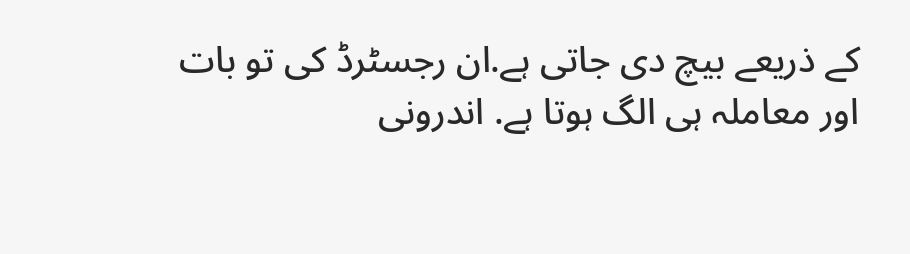کے ذریعے بیچ دی جاتی ہے.ان رجسٹرڈ کی تو بات اور معاملہ ہی الگ ہوتا ہے. اندرونی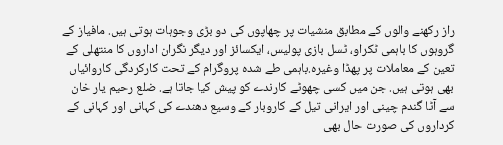راز رکھنے والوں کے مطابق منشیات پر چھاپوں کی دو بڑی وجوہات ہوتی ہیں. مافیاز کے گروہوں کا باہمی ٹکراو، ٹسل بازی پولیس، ایکسائز اور دیگر نگران اداروں کا منتھلی کے تعین کے معاملات پر پھڈا وغیرہ.باہمی طے شدہ پروگرام کے تحت کارکردگی کاروائیاں بھی ہوتی ہیں. جن میں کسی چھوٹے کارندے کو پیش کیا جاتا ہے. ضلع رحیم یار خان سے آٹا گندم چینی اور ایرانی تیل کے کاروبار کے وسیع دھندے کی کہانی اور کہانی کے کرداروں کی صورت حال بھی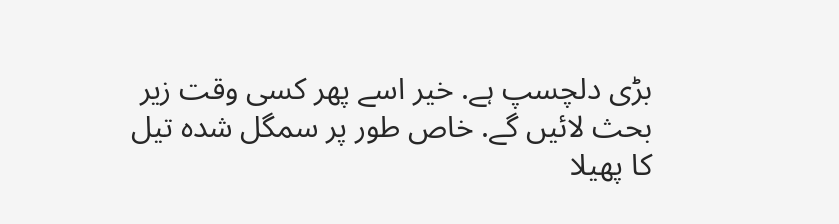بڑی دلچسپ ہے. خیر اسے پھر کسی وقت زیر بحث لائیں گے. خاص طور پر سمگل شدہ تیل کا پھیلا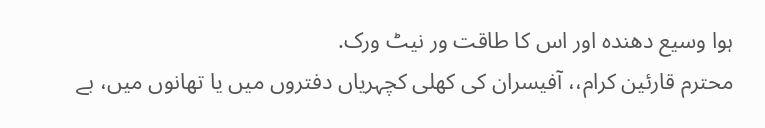ہوا وسیع دھندہ اور اس کا طاقت ور نیٹ ورک.
محترم قارئین کرام،، آفیسران کی کھلی کچہریاں دفتروں میں یا تھانوں میں، بے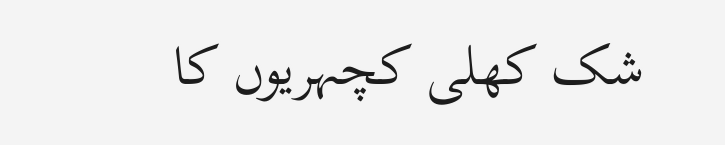شک کھلی کچہریوں کا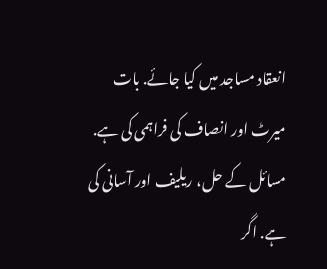انعقاد مساجد میں کیا جائے. بات میرٹ اور انصاف کی فراہمی کی ہے. مسائل کے حل، ریلیف اور آسانی کی ہے. اگر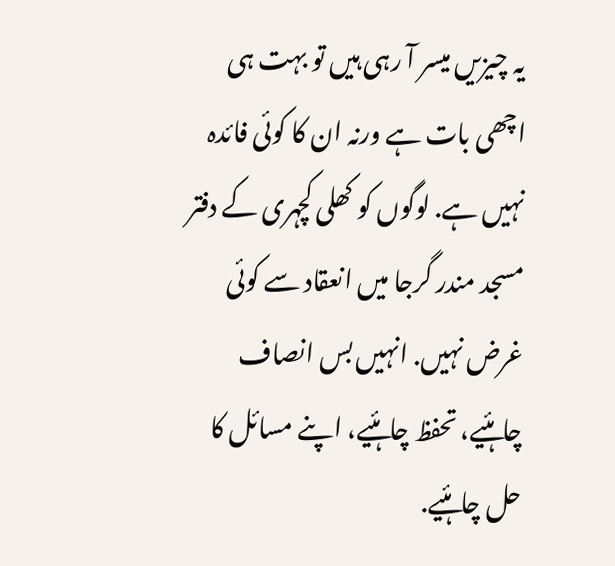یہ چیزیں میسر آ رہی ہیں تو بہت ہی اچھی بات ہے ورنہ ان کا کوئی فائدہ نہیں ہے. لوگوں کو کھلی کچہری کے دفتر مسجد مندر گرجا میں انعقاد سے کوئی غرض نہیں. انہیں بس انصاف چاہئیے، تحفظ چاہئیے، اپنے مسائل کا حل چاہئیے.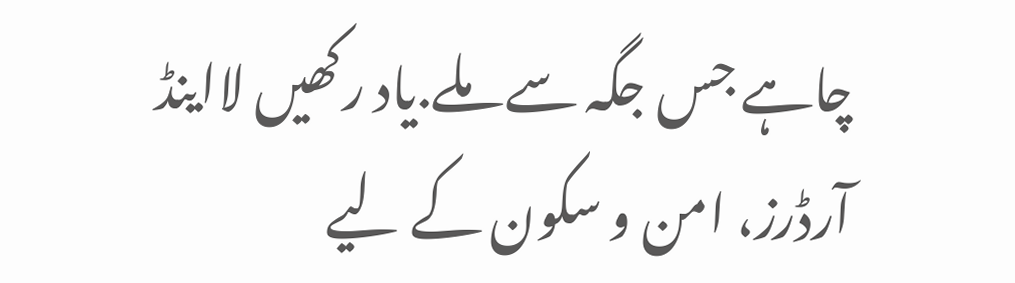چاہے جس جگہ سے ملے.یاد رکھیں لااینڈ آرڈرز، امن و سکون کے لیے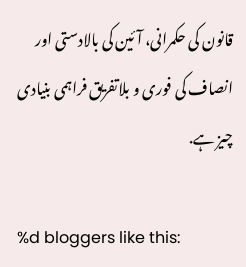قانون کی حکمرانی، آئین کی بالادستی اور انصاف کی فوری و بلاتفریق فراہمی بنیادی چیز ہے.

%d bloggers like this: